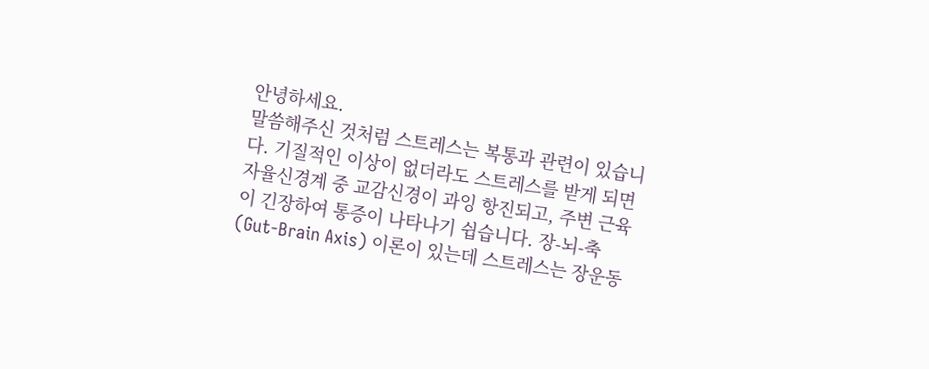안녕하세요.
말씀해주신 것처럼 스트레스는 복통과 관련이 있습니다. 기질적인 이상이 없더라도 스트레스를 받게 되면 자율신경계 중 교감신경이 과잉 항진되고, 주변 근육이 긴장하여 통증이 나타나기 쉽습니다. 장-뇌-축(Gut-Brain Axis) 이론이 있는데 스트레스는 장운동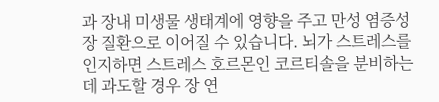과 장내 미생물 생태계에 영향을 주고 만성 염증성 장 질환으로 이어질 수 있습니다. 뇌가 스트레스를 인지하면 스트레스 호르몬인 코르티솔을 분비하는 데 과도할 경우 장 연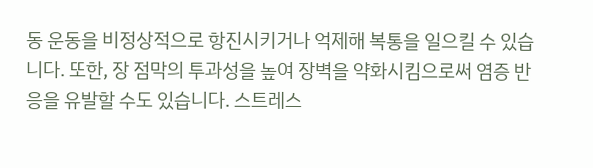동 운동을 비정상적으로 항진시키거나 억제해 복통을 일으킬 수 있습니다. 또한, 장 점막의 투과성을 높여 장벽을 약화시킴으로써 염증 반응을 유발할 수도 있습니다. 스트레스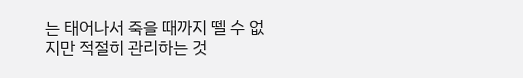는 태어나서 죽을 때까지 뗄 수 없지만 적절히 관리하는 것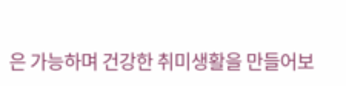은 가능하며 건강한 취미생활을 만들어보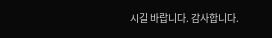시길 바랍니다. 감사합니다.